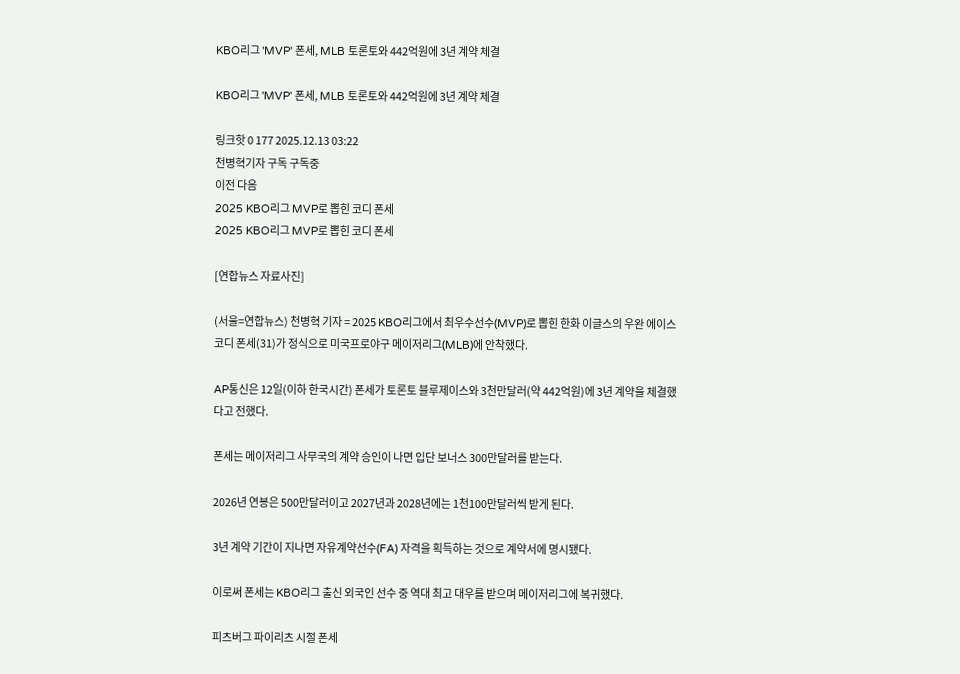KBO리그 'MVP' 폰세, MLB 토론토와 442억원에 3년 계약 체결

KBO리그 'MVP' 폰세, MLB 토론토와 442억원에 3년 계약 체결

링크핫 0 177 2025.12.13 03:22
천병혁기자 구독 구독중
이전 다음
2025 KBO리그 MVP로 뽑힌 코디 폰세
2025 KBO리그 MVP로 뽑힌 코디 폰세

[연합뉴스 자료사진]

(서울=연합뉴스) 천병혁 기자 = 2025 KBO리그에서 최우수선수(MVP)로 뽑힌 한화 이글스의 우완 에이스 코디 폰세(31)가 정식으로 미국프로야구 메이저리그(MLB)에 안착했다.

AP통신은 12일(이하 한국시간) 폰세가 토론토 블루제이스와 3천만달러(약 442억원)에 3년 계약을 체결했다고 전했다.

폰세는 메이저리그 사무국의 계약 승인이 나면 입단 보너스 300만달러를 받는다.

2026년 연봉은 500만달러이고 2027년과 2028년에는 1천100만달러씩 받게 된다.

3년 계약 기간이 지나면 자유계약선수(FA) 자격을 획득하는 것으로 계약서에 명시됐다.

이로써 폰세는 KBO리그 출신 외국인 선수 중 역대 최고 대우를 받으며 메이저리그에 복귀했다.

피츠버그 파이리츠 시절 폰세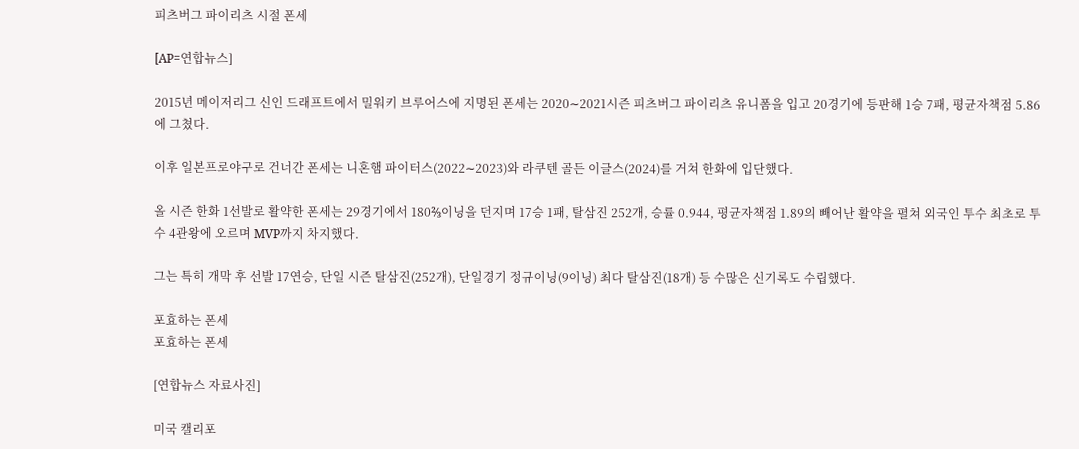피츠버그 파이리츠 시절 폰세

[AP=연합뉴스]

2015년 메이저리그 신인 드래프트에서 밀워키 브루어스에 지명된 폰세는 2020∼2021시즌 피츠버그 파이리츠 유니폼을 입고 20경기에 등판해 1승 7패, 평균자책점 5.86에 그쳤다.

이후 일본프로야구로 건너간 폰세는 니혼햄 파이터스(2022∼2023)와 라쿠텐 골든 이글스(2024)를 거쳐 한화에 입단했다.

올 시즌 한화 1선발로 활약한 폰세는 29경기에서 180⅔이닝을 던지며 17승 1패, 탈삼진 252개, 승률 0.944, 평균자책점 1.89의 빼어난 활약을 펼쳐 외국인 투수 최초로 투수 4관왕에 오르며 MVP까지 차지했다.

그는 특히 개막 후 선발 17연승, 단일 시즌 탈삼진(252개), 단일경기 정규이닝(9이닝) 최다 탈삼진(18개) 등 수많은 신기록도 수립했다.

포효하는 폰세
포효하는 폰세

[연합뉴스 자료사진]

미국 캘리포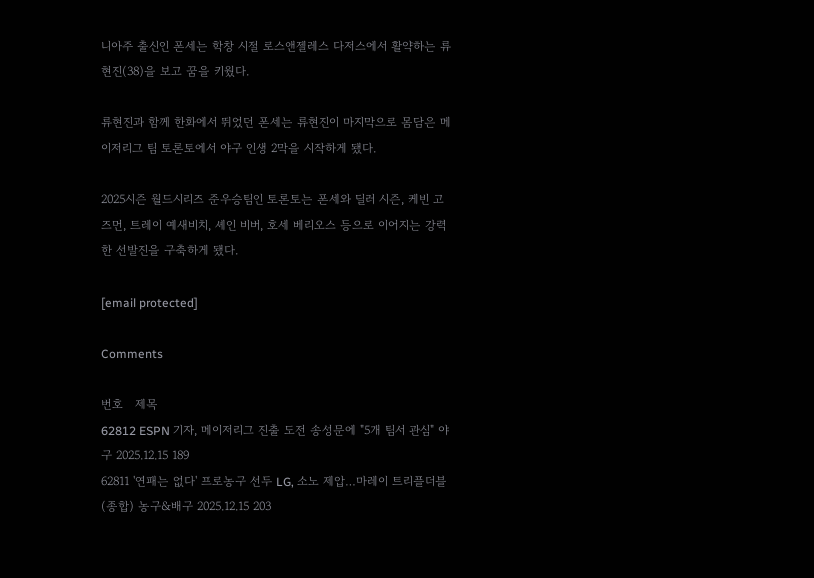니아주 출신인 폰세는 학창 시절 로스앤젤레스 다저스에서 활약하는 류현진(38)을 보고 꿈을 키웠다.

류현진과 함께 한화에서 뛰었던 폰세는 류현진이 마지막으로 몸담은 메이저리그 팀 토론토에서 야구 인생 2막을 시작하게 됐다.

2025시즌 월드시리즈 준우승팀인 토론토는 폰세와 딜러 시즌, 케빈 고즈먼, 트레이 예새비치, 셰인 비버, 호세 베리오스 등으로 이어지는 강력한 선발진을 구축하게 됐다.

[email protected]

Comments

번호   제목
62812 ESPN 기자, 메이저리그 진출 도전 송성문에 "5개 팀서 관심" 야구 2025.12.15 189
62811 '연패는 없다' 프로농구 선두 LG, 소노 제압…마레이 트리플더블(종합) 농구&배구 2025.12.15 203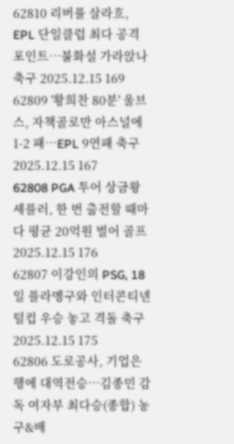62810 리버풀 살라흐, EPL 단일클럽 최다 공격포인트…불화설 가라앉나 축구 2025.12.15 169
62809 '황희찬 80분' 울브스, 자책골로만 아스널에 1-2 패…EPL 9연패 축구 2025.12.15 167
62808 PGA 투어 상금왕 셰플러, 한 번 출전할 때마다 평균 20억원 벌어 골프 2025.12.15 176
62807 이강인의 PSG, 18일 플라멩구와 인터콘티넨털컵 우승 놓고 격돌 축구 2025.12.15 175
62806 도로공사, 기업은행에 대역전승…김종민 감독 여자부 최다승(종합) 농구&배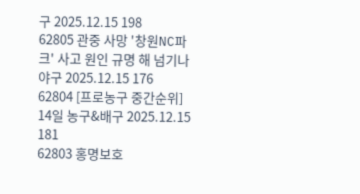구 2025.12.15 198
62805 관중 사망 '창원NC파크' 사고 원인 규명 해 넘기나 야구 2025.12.15 176
62804 [프로농구 중간순위] 14일 농구&배구 2025.12.15 181
62803 홍명보호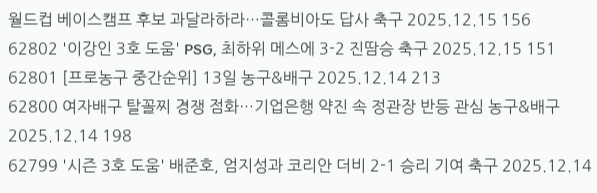월드컵 베이스캠프 후보 과달라하라…콜롬비아도 답사 축구 2025.12.15 156
62802 '이강인 3호 도움' PSG, 최하위 메스에 3-2 진땀승 축구 2025.12.15 151
62801 [프로농구 중간순위] 13일 농구&배구 2025.12.14 213
62800 여자배구 탈꼴찌 경쟁 점화…기업은행 약진 속 정관장 반등 관심 농구&배구 2025.12.14 198
62799 '시즌 3호 도움' 배준호, 엄지성과 코리안 더비 2-1 승리 기여 축구 2025.12.14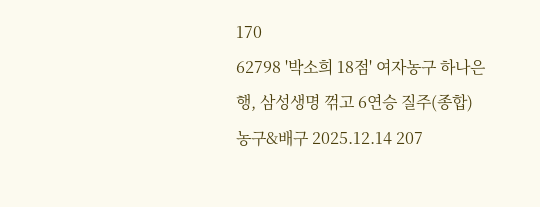170
62798 '박소희 18점' 여자농구 하나은행, 삼성생명 꺾고 6연승 질주(종합) 농구&배구 2025.12.14 207